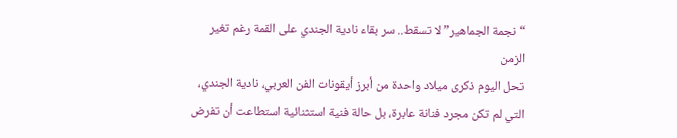“نجمة الجماهير” لا تسقط.. سر بقاء نادية الجندي على القمة رغم تغير الزمن
تحل اليوم ذكرى ميلاد واحدة من أبرز أيقونات الفن العربي، نادية الجندي، التي لم تكن مجرد فنانة عابرة، بل حالة فنية استثنائية استطاعت أن تفرض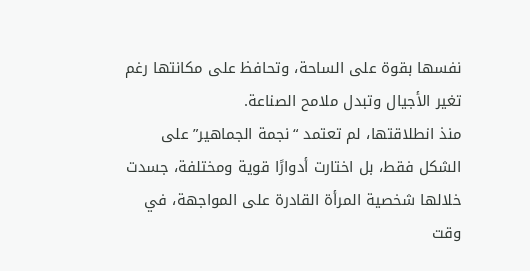نفسها بقوة على الساحة، وتحافظ على مكانتها رغم تغير الأجيال وتبدل ملامح الصناعة.
منذ انطلاقتها، لم تعتمد “نجمة الجماهير” على الشكل فقط، بل اختارت أدوارًا قوية ومختلفة، جسدت خلالها شخصية المرأة القادرة على المواجهة، في وقت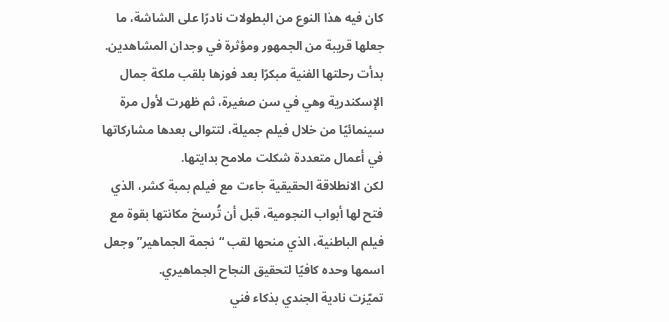كان فيه هذا النوع من البطولات نادرًا على الشاشة، ما جعلها قريبة من الجمهور ومؤثرة في وجدان المشاهدين.
بدأت رحلتها الفنية مبكرًا بعد فوزها بلقب ملكة جمال الإسكندرية وهي في سن صغيرة، ثم ظهرت لأول مرة سينمائيًا من خلال فيلم جميلة، لتتوالى بعدها مشاركاتها في أعمال متعددة شكلت ملامح بدايتها.
لكن الانطلاقة الحقيقية جاءت مع فيلم بمبة كشر، الذي فتح لها أبواب النجومية، قبل أن تُرسخ مكانتها بقوة مع فيلم الباطنية، الذي منحها لقب “نجمة الجماهير” وجعل اسمها وحده كافيًا لتحقيق النجاح الجماهيري.
تميّزت نادية الجندي بذكاء فني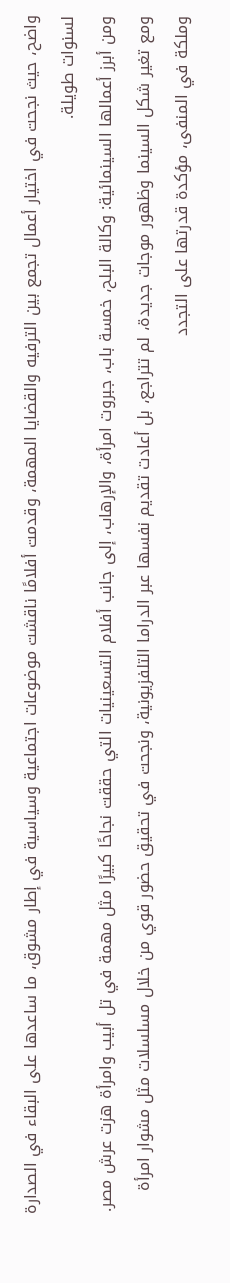واضح، حيث نجحت في اختيار أعمال تجمع بين الترفيه والقضايا المهمة، وقدمت أفلامًا ناقشت موضوعات اجتماعية وسياسية في إطار مشوق، ما ساعدها على البقاء في الصدارة لسنوات طويلة.
ومن أبرز أعمالها السينمائية: وكالة البلح، خمسة باب، جبروت امرأة، والإرهاب، إلى جانب أفلام التسعينيات التي حققت نجاحًا كبيرًا مثل مهمة في تل أبيب وامرأة هزت عرش مصر.
ومع تغير شكل السينما وظهور موجات جديدة، لم تتراجع، بل أعادت تقديم نفسها عبر الدراما التلفزيونية، ونجحت في تحقيق حضور قوي من خلال مسلسلات مثل مشوار امرأة وملكة في المنفى، مؤكدة قدرتها على التجدد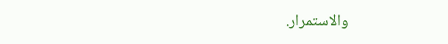والاستمرار.